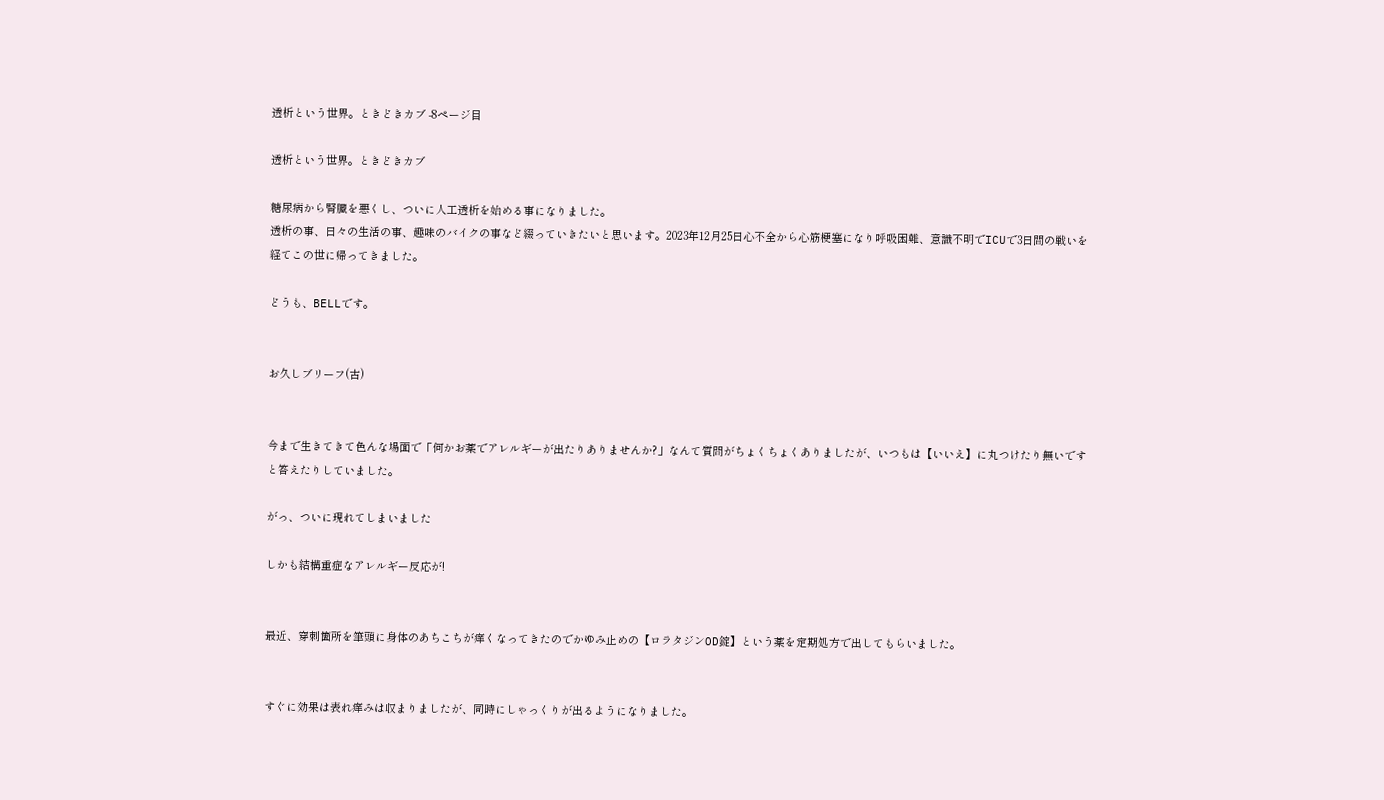透析という世界。ときどきカブ -8ページ目

透析という世界。ときどきカブ

糖尿病から腎臓を悪くし、ついに人工透析を始める事になりました。
透析の事、日々の生活の事、趣味のバイクの事など綴っていきたいと思います。2023年12月25日心不全から心筋梗塞になり呼吸困難、意識不明でICUで3日間の戦いを経てこの世に帰ってきました。

どうも、BELLです。


お久しブリーフ(古)


今まで生きてきて色んな場面で「何かお薬でアレルギーが出たりありませんか?」なんて質問がちょくちょくありましたが、いつもは【いいえ】に丸つけたり無いですと答えたりしていました。

がっ、ついに現れてしまいました

しかも結構重症なアレルギー反応が!


最近、穿刺箇所を筆頭に身体のあちこちが痒くなってきたのでかゆみ止めの【ロラタジンOD錠】という薬を定期処方で出してもらいました。


すぐに効果は表れ痒みは収まりましたが、同時にしゃっくりが出るようになりました。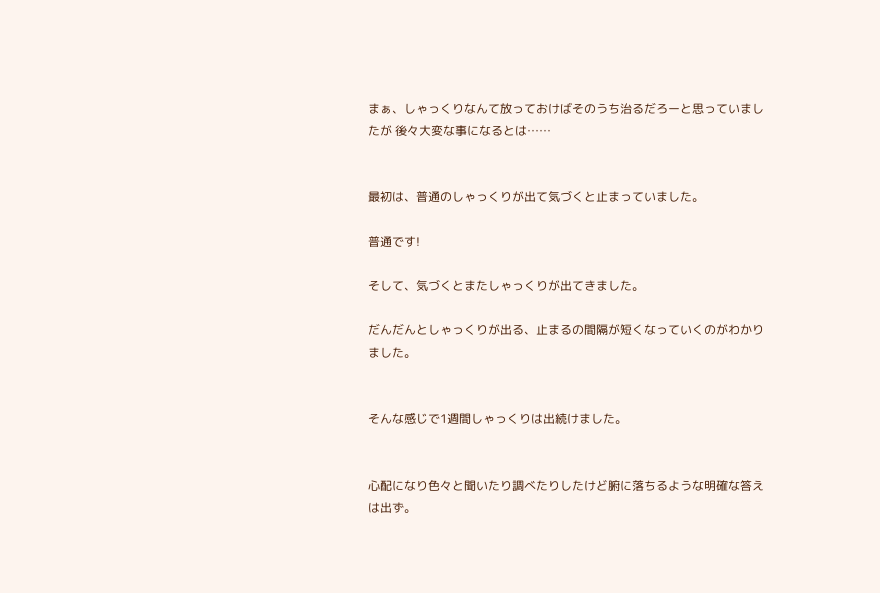まぁ、しゃっくりなんて放っておけばそのうち治るだろーと思っていましたが 後々大変な事になるとは……


最初は、普通のしゃっくりが出て気づくと止まっていました。

普通です!

そして、気づくとまたしゃっくりが出てきました。

だんだんとしゃっくりが出る、止まるの間隔が短くなっていくのがわかりました。


そんな感じで1週間しゃっくりは出続けました。


心配になり色々と聞いたり調べたりしたけど腑に落ちるような明確な答えは出ず。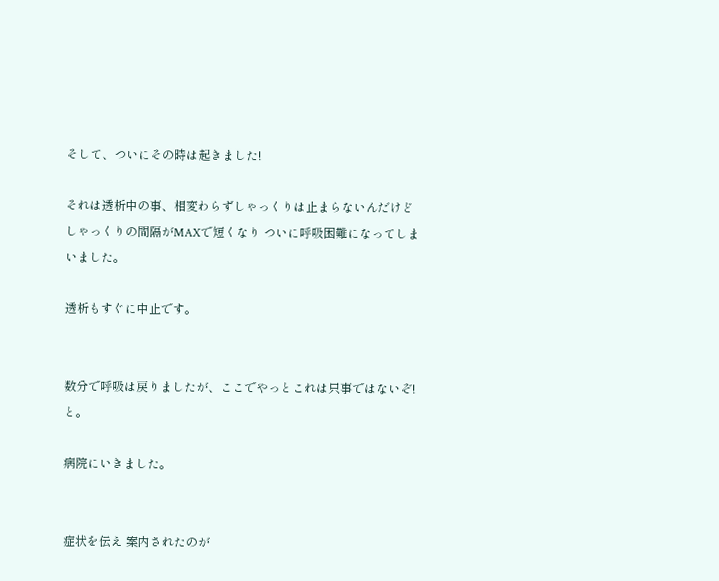そして、ついにその時は起きました!

それは透析中の事、相変わらずしゃっくりは止まらないんだけど しゃっくりの間隔がMAXで短くなり ついに呼吸困難になってしまいました。

透析もすぐに中止です。


数分で呼吸は戻りましたが、ここでやっとこれは只事ではないぞ!と。

病院にいきました。


症状を伝え 案内されたのが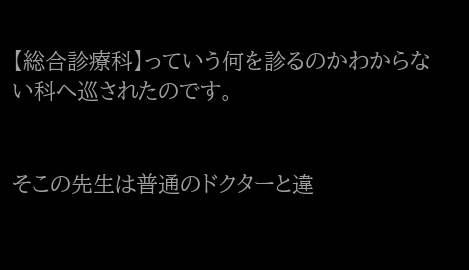【総合診療科】っていう何を診るのかわからない科へ巡されたのです。


そこの先生は普通のドクターと違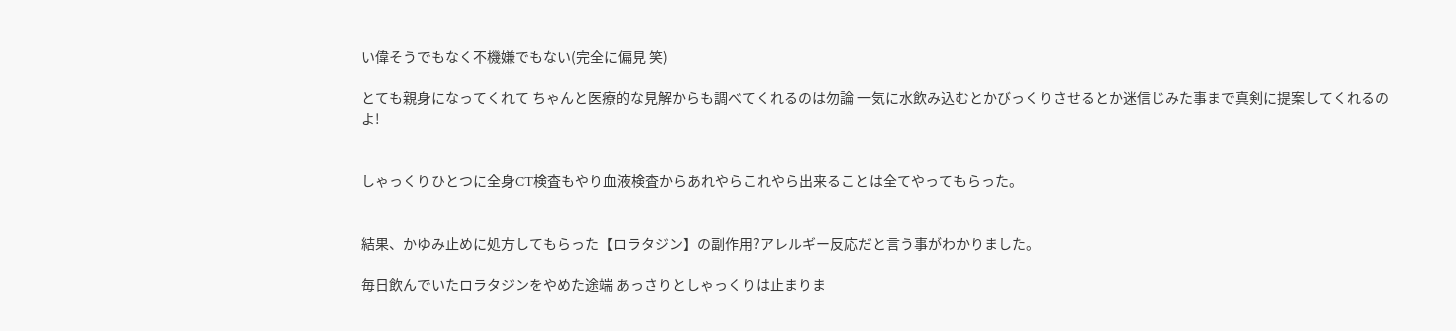い偉そうでもなく不機嫌でもない(完全に偏見 笑)

とても親身になってくれて ちゃんと医療的な見解からも調べてくれるのは勿論 一気に水飲み込むとかびっくりさせるとか迷信じみた事まで真剣に提案してくれるのよ!


しゃっくりひとつに全身CT検査もやり血液検査からあれやらこれやら出来ることは全てやってもらった。


結果、かゆみ止めに処方してもらった【ロラタジン】の副作用?アレルギー反応だと言う事がわかりました。

毎日飲んでいたロラタジンをやめた途端 あっさりとしゃっくりは止まりま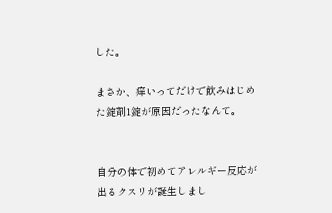した。

まさか、痒いってだけで飲みはじめた錠剤1錠が原因だったなんて。


自分の体で初めてアレルギー反応が出るクスリが誕生しまし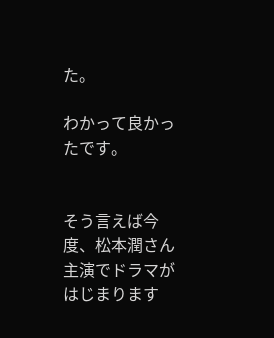た。

わかって良かったです。


そう言えば今度、松本潤さん主演でドラマがはじまります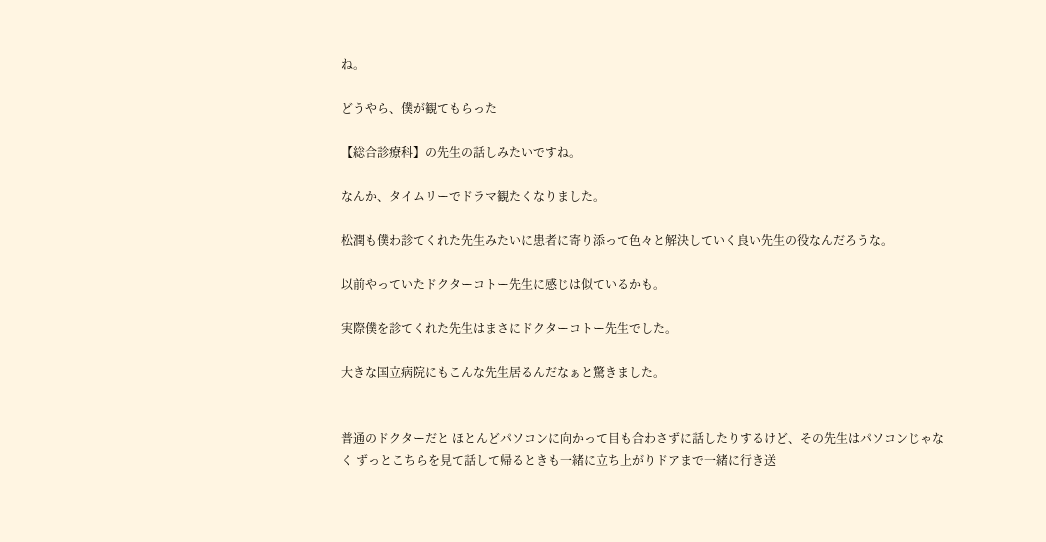ね。

どうやら、僕が観てもらった

【総合診療科】の先生の話しみたいですね。

なんか、タイムリーでドラマ観たくなりました。

松潤も僕わ診てくれた先生みたいに患者に寄り添って色々と解決していく良い先生の役なんだろうな。

以前やっていたドクターコトー先生に感じは似ているかも。

実際僕を診てくれた先生はまさにドクターコトー先生でした。

大きな国立病院にもこんな先生居るんだなぁと驚きました。


普通のドクターだと ほとんどパソコンに向かって目も合わさずに話したりするけど、その先生はパソコンじゃなく ずっとこちらを見て話して帰るときも一緒に立ち上がりドアまで一緒に行き送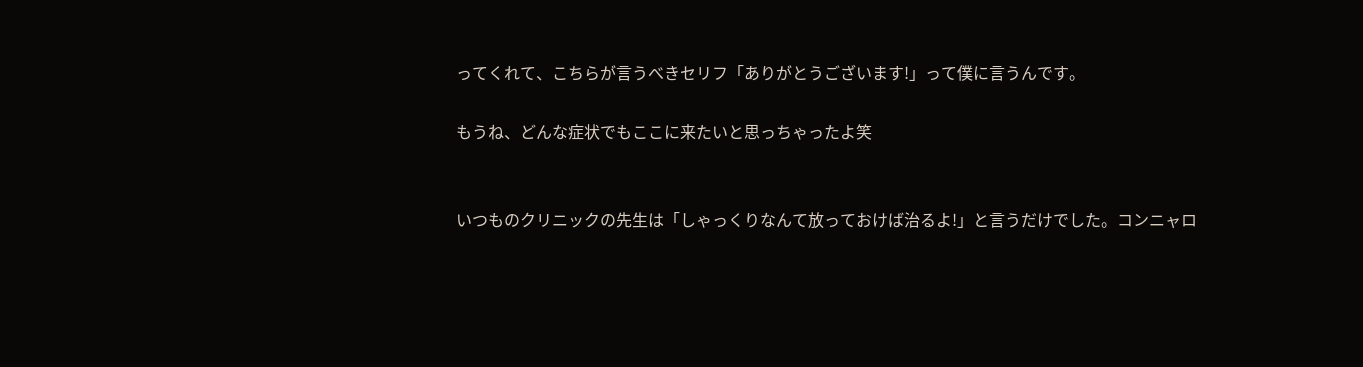ってくれて、こちらが言うべきセリフ「ありがとうございます!」って僕に言うんです。

もうね、どんな症状でもここに来たいと思っちゃったよ笑


いつものクリニックの先生は「しゃっくりなんて放っておけば治るよ!」と言うだけでした。コンニャロ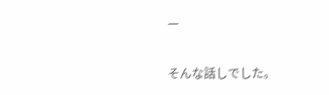ー


そんな話しでした。